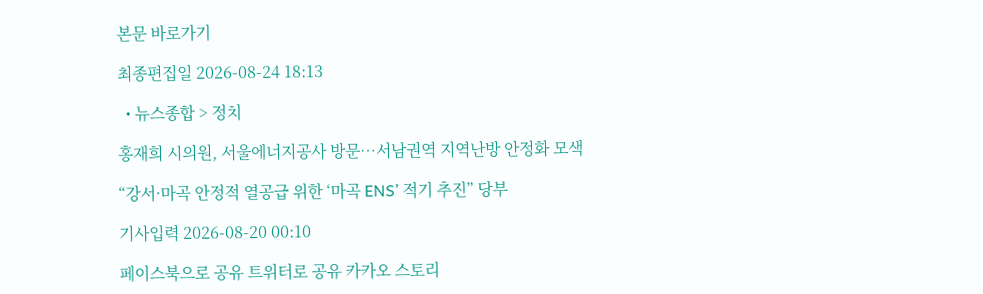본문 바로가기

최종편집일 2026-08-24 18:13

  • 뉴스종합 > 정치

홍재희 시의원, 서울에너지공사 방문…서남권역 지역난방 안정화 모색

“강서·마곡 안정적 열공급 위한 ‘마곡 ENS’ 적기 추진” 당부

기사입력 2026-08-20 00:10

페이스북으로 공유 트위터로 공유 카카오 스토리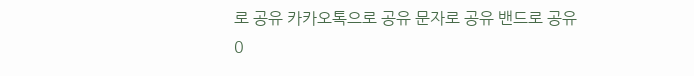로 공유 카카오톡으로 공유 문자로 공유 밴드로 공유
0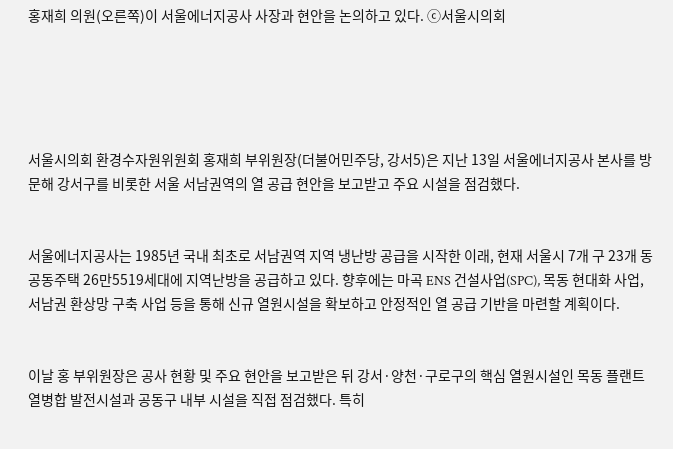홍재희 의원(오른쪽)이 서울에너지공사 사장과 현안을 논의하고 있다. ⓒ서울시의회





서울시의회 환경수자원위원회 홍재희 부위원장(더불어민주당, 강서5)은 지난 13일 서울에너지공사 본사를 방문해 강서구를 비롯한 서울 서남권역의 열 공급 현안을 보고받고 주요 시설을 점검했다.


서울에너지공사는 1985년 국내 최초로 서남권역 지역 냉난방 공급을 시작한 이래, 현재 서울시 7개 구 23개 동 공동주택 26만5519세대에 지역난방을 공급하고 있다. 향후에는 마곡 ENS 건설사업(SPC), 목동 현대화 사업, 서남권 환상망 구축 사업 등을 통해 신규 열원시설을 확보하고 안정적인 열 공급 기반을 마련할 계획이다.


이날 홍 부위원장은 공사 현황 및 주요 현안을 보고받은 뒤 강서·양천·구로구의 핵심 열원시설인 목동 플랜트 열병합 발전시설과 공동구 내부 시설을 직접 점검했다. 특히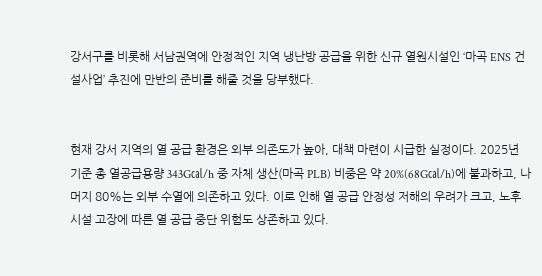강서구를 비롯해 서남권역에 안정적인 지역 냉난방 공급을 위한 신규 열원시설인 ‘마곡 ENS 건설사업’ 추진에 만반의 준비를 해줄 것을 당부했다.


현재 강서 지역의 열 공급 환경은 외부 의존도가 높아, 대책 마련이 시급한 실정이다. 2025년 기준 총 열공급용량 343G㎈/h 중 자체 생산(마곡 PLB) 비중은 약 20%(68G㎈/h)에 불과하고, 나머지 80%는 외부 수열에 의존하고 있다. 이로 인해 열 공급 안정성 저해의 우려가 크고, 노후 시설 고장에 따른 열 공급 중단 위험도 상존하고 있다.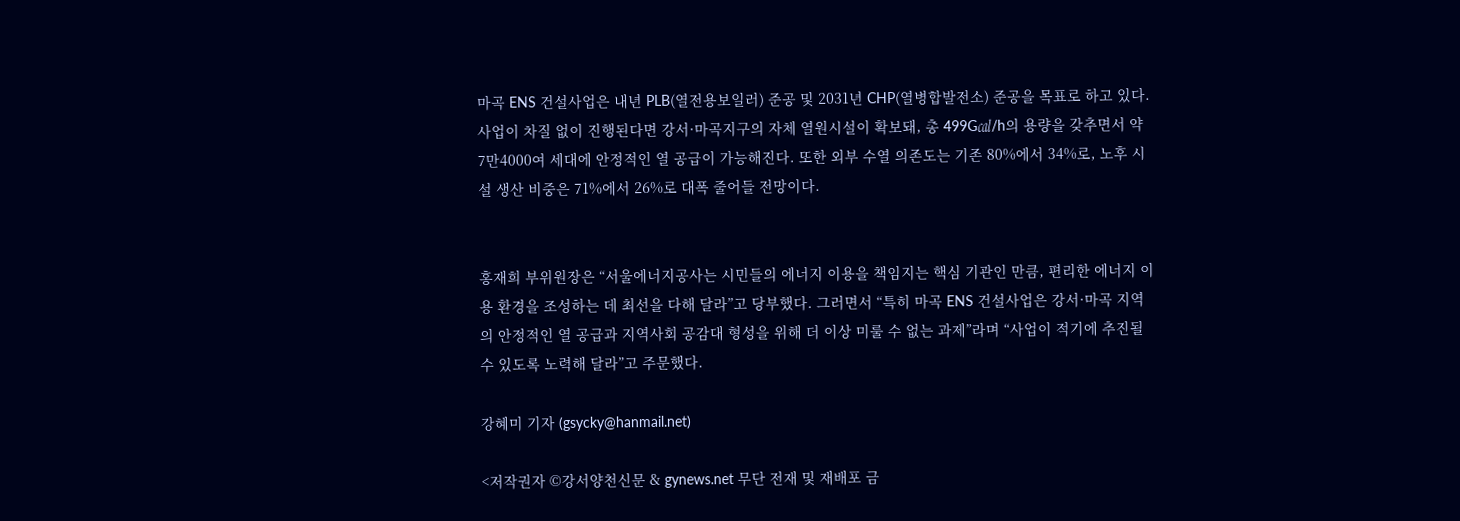마곡 ENS 건설사업은 내년 PLB(열전용보일러) 준공 및 2031년 CHP(열병합발전소) 준공을 목표로 하고 있다. 사업이 차질 없이 진행된다면 강서·마곡지구의 자체 열원시설이 확보돼, 총 499G㎈/h의 용량을 갖추면서 약 7만4000여 세대에 안정적인 열 공급이 가능해진다. 또한 외부 수열 의존도는 기존 80%에서 34%로, 노후 시설 생산 비중은 71%에서 26%로 대폭 줄어들 전망이다.


홍재희 부위원장은 “서울에너지공사는 시민들의 에너지 이용을 책임지는 핵심 기관인 만큼, 편리한 에너지 이용 환경을 조성하는 데 최선을 다해 달라”고 당부했다. 그러면서 “특히 마곡 ENS 건설사업은 강서·마곡 지역의 안정적인 열 공급과 지역사회 공감대 형성을 위해 더 이상 미룰 수 없는 과제”라며 “사업이 적기에 추진될 수 있도록 노력해 달라”고 주문했다.

강혜미 기자 (gsycky@hanmail.net)

<저작권자 ©강서양천신문 & gynews.net 무단 전재 및 재배포 금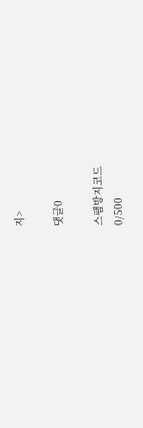지>

댓글0

스팸방지코드
0/500